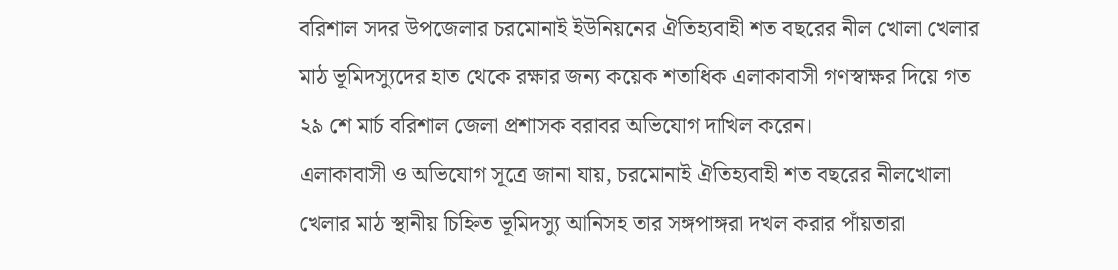বরিশাল সদর উপজেলার চরমোনাই ইউনিয়নের ঐতিহ্যবাহী শত বছরের নীল খোলা খেলার মাঠ ভূমিদস্যুদের হাত থেকে রক্ষার জন্য কয়েক শতাধিক এলাকাবাসী গণস্বাক্ষর দিয়ে গত ২৯ শে মার্চ বরিশাল জেলা প্রশাসক বরাবর অভিযোগ দাখিল করেন।
এলাকাবাসী ও অভিযোগ সূত্রে জানা যায়, চরমোনাই ঐতিহ্যবাহী শত বছরের নীলখোলা খেলার মাঠ স্থানীয় চিহ্নিত ভূমিদস্যু আনিসহ তার সঙ্গপাঙ্গরা দখল করার পাঁয়তারা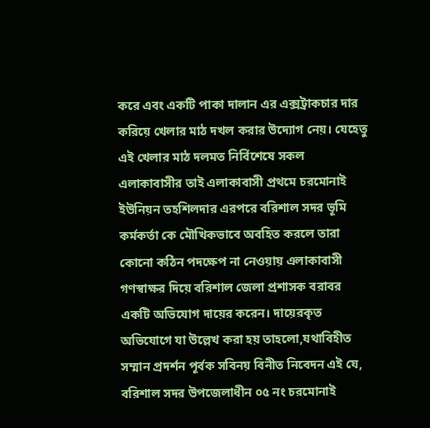করে এবং একটি পাকা দালান এর এক্সট্রাকচার দার করিয়ে খেলার মাঠ দখল করার উদ্যোগ নেয়। যেহেতু এই খেলার মাঠ দলমত নির্বিশেষে সকল এলাকাবাসীর তাই এলাকাবাসী প্রথমে চরমোনাই ইউনিয়ন তহশিলদার এরপরে বরিশাল সদর ভূমি কর্মকর্তা কে মৌখিকভাবে অবহিত করলে তারা কোনো কঠিন পদক্ষেপ না নেওয়ায় এলাকাবাসী গণস্বাক্ষর দিয়ে বরিশাল জেলা প্রশাসক বরাবর একটি অভিযোগ দায়ের করেন। দায়েরকৃত অভিযোগে যা উল্লেখ করা হয় তাহলো,যথাবিহীত সম্মান প্রদর্শন পূর্বক সবিনয় বিনীত নিবেদন এই যে, বরিশাল সদর উপজেলাধীন ০৫ নং চরমোনাই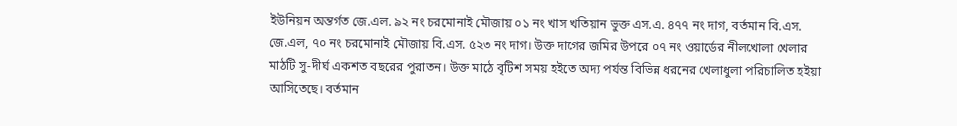ইউনিয়ন অন্তর্গত জে.এল. ৯২ নং চরমোনাই মৌজায় ০১ নং খাস খতিয়ান ভুক্ত এস.এ. ৪৭৭ নং দাগ, বর্তমান বি.এস. জে.এল, ৭০ নং চরমোনাই মৌজায় বি.এস. ৫২৩ নং দাগ। উক্ত দাগের জমির উপরে ০৭ নং ওয়ার্ডের নীলখোলা খেলার মাঠটি সু-দীর্ঘ একশত বছরের পুরাতন। উক্ত মাঠে বৃটিশ সময় হইতে অদ্য পর্যন্ত বিভিন্ন ধরনের খেলাধুলা পরিচালিত হইয়া আসিতেছে। বর্তমান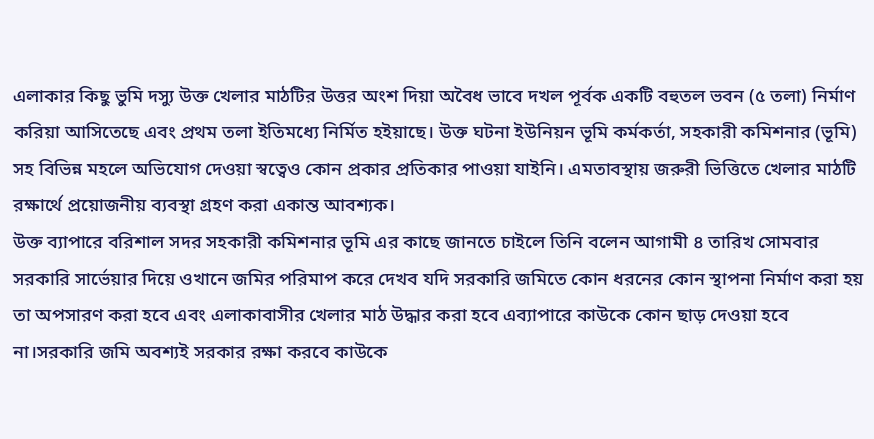এলাকার কিছু ভুমি দস্যু উক্ত খেলার মাঠটির উত্তর অংশ দিয়া অবৈধ ভাবে দখল পূর্বক একটি বহুতল ভবন (৫ তলা) নির্মাণ করিয়া আসিতেছে এবং প্রথম তলা ইতিমধ্যে নির্মিত হইয়াছে। উক্ত ঘটনা ইউনিয়ন ভূমি কর্মকর্তা, সহকারী কমিশনার (ভূমি) সহ বিভিন্ন মহলে অভিযোগ দেওয়া স্বত্বেও কোন প্রকার প্রতিকার পাওয়া যাইনি। এমতাবস্থায় জরুরী ভিত্তিতে খেলার মাঠটি রক্ষার্থে প্রয়োজনীয় ব্যবস্থা গ্রহণ করা একান্ত আবশ্যক।
উক্ত ব্যাপারে বরিশাল সদর সহকারী কমিশনার ভূমি এর কাছে জানতে চাইলে তিনি বলেন আগামী ৪ তারিখ সোমবার সরকারি সার্ভেয়ার দিয়ে ওখানে জমির পরিমাপ করে দেখব যদি সরকারি জমিতে কোন ধরনের কোন স্থাপনা নির্মাণ করা হয় তা অপসারণ করা হবে এবং এলাকাবাসীর খেলার মাঠ উদ্ধার করা হবে এব্যাপারে কাউকে কোন ছাড় দেওয়া হবে না।সরকারি জমি অবশ্যই সরকার রক্ষা করবে কাউকে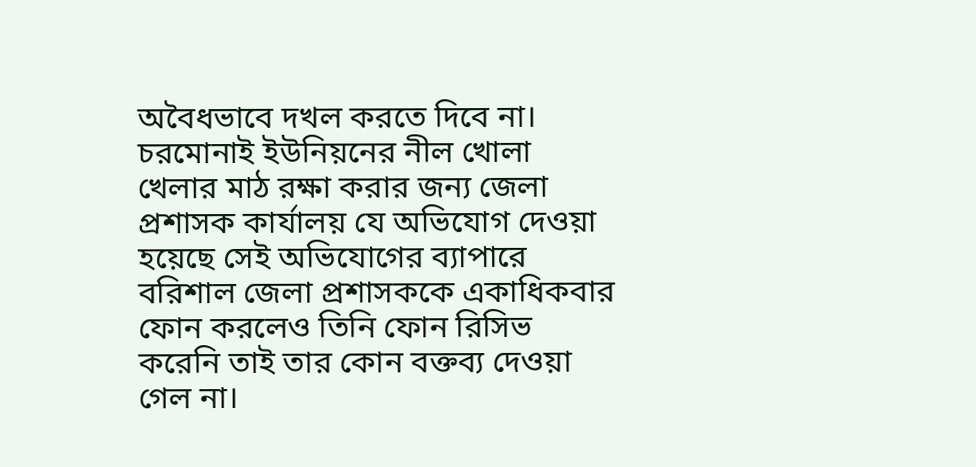অবৈধভাবে দখল করতে দিবে না।
চরমোনাই ইউনিয়নের নীল খোলা খেলার মাঠ রক্ষা করার জন্য জেলা প্রশাসক কার্যালয় যে অভিযোগ দেওয়া হয়েছে সেই অভিযোগের ব্যাপারে বরিশাল জেলা প্রশাসককে একাধিকবার ফোন করলেও তিনি ফোন রিসিভ করেনি তাই তার কোন বক্তব্য দেওয়া গেল না।